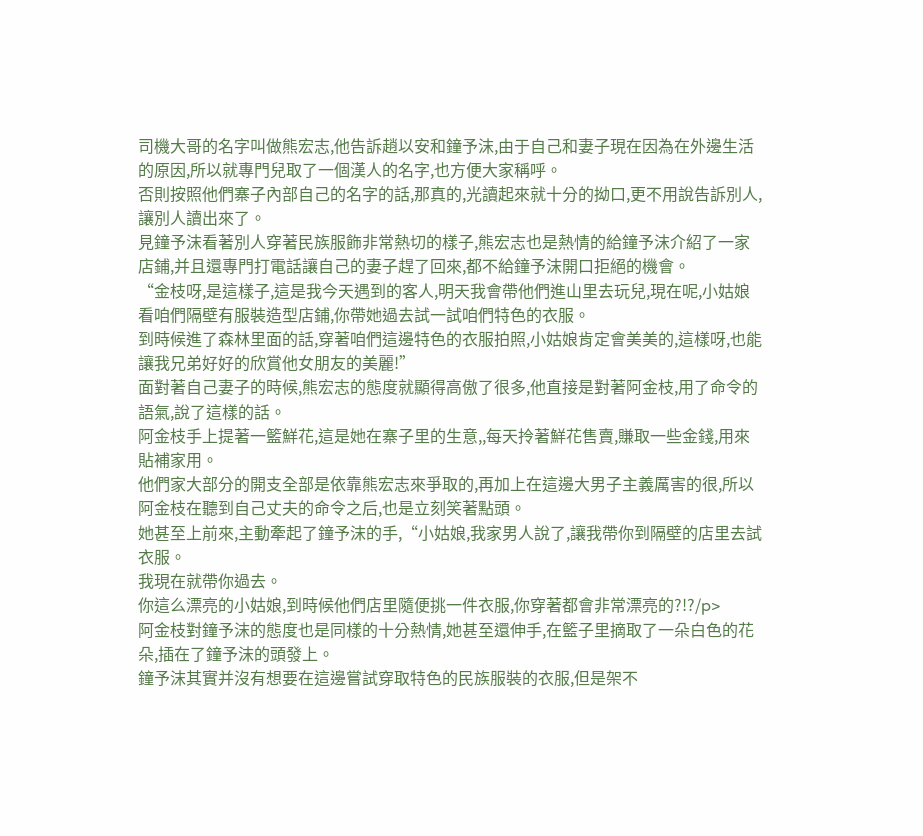司機大哥的名字叫做熊宏志,他告訴趙以安和鐘予沫,由于自己和妻子現在因為在外邊生活的原因,所以就專門兒取了一個漢人的名字,也方便大家稱呼。
否則按照他們寨子內部自己的名字的話,那真的,光讀起來就十分的拗口,更不用說告訴別人,讓別人讀出來了。
見鐘予沫看著別人穿著民族服飾非常熱切的樣子,熊宏志也是熱情的給鐘予沫介紹了一家店鋪,并且還專門打電話讓自己的妻子趕了回來,都不給鐘予沫開口拒絕的機會。
“金枝呀,是這樣子,這是我今天遇到的客人,明天我會帶他們進山里去玩兒,現在呢,小姑娘看咱們隔壁有服裝造型店鋪,你帶她過去試一試咱們特色的衣服。
到時候進了森林里面的話,穿著咱們這邊特色的衣服拍照,小姑娘肯定會美美的,這樣呀,也能讓我兄弟好好的欣賞他女朋友的美麗!”
面對著自己妻子的時候,熊宏志的態度就顯得高傲了很多,他直接是對著阿金枝,用了命令的語氣,說了這樣的話。
阿金枝手上提著一籃鮮花,這是她在寨子里的生意,,每天拎著鮮花售賣,賺取一些金錢,用來貼補家用。
他們家大部分的開支全部是依靠熊宏志來爭取的,再加上在這邊大男子主義厲害的很,所以阿金枝在聽到自己丈夫的命令之后,也是立刻笑著點頭。
她甚至上前來,主動牽起了鐘予沫的手,“小姑娘,我家男人說了,讓我帶你到隔壁的店里去試衣服。
我現在就帶你過去。
你這么漂亮的小姑娘,到時候他們店里隨便挑一件衣服,你穿著都會非常漂亮的?!?/p>
阿金枝對鐘予沫的態度也是同樣的十分熱情,她甚至還伸手,在籃子里摘取了一朵白色的花朵,插在了鐘予沫的頭發上。
鐘予沫其實并沒有想要在這邊嘗試穿取特色的民族服裝的衣服,但是架不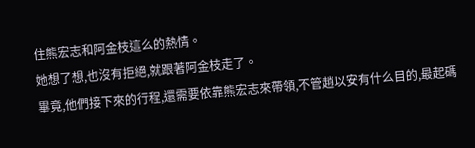住熊宏志和阿金枝這么的熱情。
她想了想,也沒有拒絕,就跟著阿金枝走了。
畢竟,他們接下來的行程,還需要依靠熊宏志來帶領,不管趙以安有什么目的,最起碼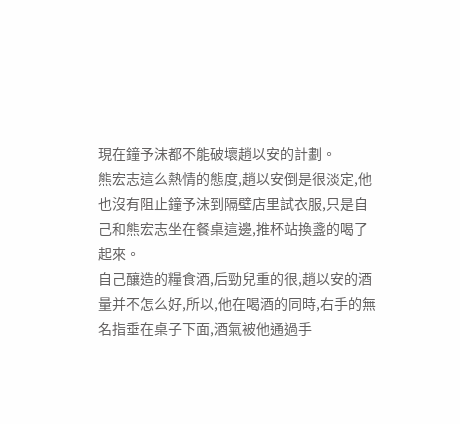現在鐘予沫都不能破壞趙以安的計劃。
熊宏志這么熱情的態度,趙以安倒是很淡定,他也沒有阻止鐘予沫到隔壁店里試衣服,只是自己和熊宏志坐在餐桌這邊,推杯站換盞的喝了起來。
自己釀造的糧食酒,后勁兒重的很,趙以安的酒量并不怎么好,所以,他在喝酒的同時,右手的無名指垂在桌子下面,酒氣被他通過手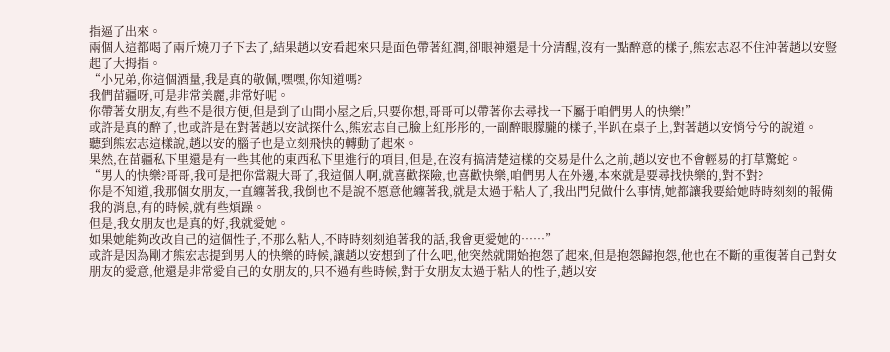指逼了出來。
兩個人這都喝了兩斤燒刀子下去了,結果趙以安看起來只是面色帶著紅潤,卻眼神還是十分清醒,沒有一點醉意的樣子,熊宏志忍不住沖著趙以安豎起了大拇指。
“小兄弟,你這個酒量,我是真的敬佩,嘿嘿,你知道嗎?
我們苗疆呀,可是非常美麗,非常好呢。
你帶著女朋友,有些不是很方便,但是到了山間小屋之后,只要你想,哥哥可以帶著你去尋找一下屬于咱們男人的快樂!”
或許是真的醉了,也或許是在對著趙以安試探什么,熊宏志自己臉上紅彤彤的,一副醉眼朦朧的樣子,半趴在桌子上,對著趙以安悄兮兮的說道。
聽到熊宏志這樣說,趙以安的腦子也是立刻飛快的轉動了起來。
果然,在苗疆私下里還是有一些其他的東西私下里進行的項目,但是,在沒有搞清楚這樣的交易是什么之前,趙以安也不會輕易的打草驚蛇。
“男人的快樂?哥哥,我可是把你當親大哥了,我這個人啊,就喜歡探險,也喜歡快樂,咱們男人在外邊,本來就是要尋找快樂的,對不對?
你是不知道,我那個女朋友,一直纏著我,我倒也不是說不愿意他纏著我,就是太過于粘人了,我出門兒做什么事情,她都讓我要給她時時刻刻的報備我的消息,有的時候,就有些煩躁。
但是,我女朋友也是真的好,我就愛她。
如果她能夠改改自己的這個性子,不那么粘人,不時時刻刻追著我的話,我會更愛她的……”
或許是因為剛才熊宏志提到男人的快樂的時候,讓趙以安想到了什么吧,他突然就開始抱怨了起來,但是抱怨歸抱怨,他也在不斷的重復著自己對女朋友的愛意,他還是非常愛自己的女朋友的,只不過有些時候,對于女朋友太過于粘人的性子,趙以安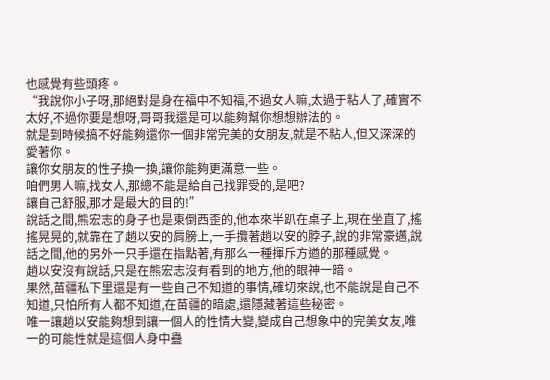也感覺有些頭疼。
“我說你小子呀,那絕對是身在福中不知福,不過女人嘛,太過于粘人了,確實不太好,不過你要是想呀,哥哥我還是可以能夠幫你想想辦法的。
就是到時候搞不好能夠還你一個非常完美的女朋友,就是不粘人,但又深深的愛著你。
讓你女朋友的性子換一換,讓你能夠更滿意一些。
咱們男人嘛,找女人,那總不能是給自己找罪受的,是吧?
讓自己舒服,那才是最大的目的!”
說話之間,熊宏志的身子也是東倒西歪的,他本來半趴在桌子上,現在坐直了,搖搖晃晃的,就靠在了趙以安的肩膀上,一手攬著趙以安的脖子,說的非常豪邁,說話之間,他的另外一只手還在指點著,有那么一種揮斥方遒的那種感覺。
趙以安沒有說話,只是在熊宏志沒有看到的地方,他的眼神一暗。
果然,苗疆私下里還是有一些自己不知道的事情,確切來說,也不能說是自己不知道,只怕所有人都不知道,在苗疆的暗處,還隱藏著這些秘密。
唯一讓趙以安能夠想到讓一個人的性情大變,變成自己想象中的完美女友,唯一的可能性就是這個人身中蠱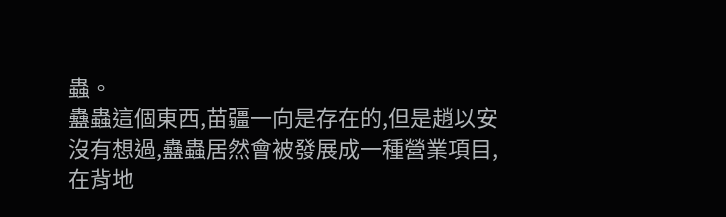蟲。
蠱蟲這個東西,苗疆一向是存在的,但是趙以安沒有想過,蠱蟲居然會被發展成一種營業項目,在背地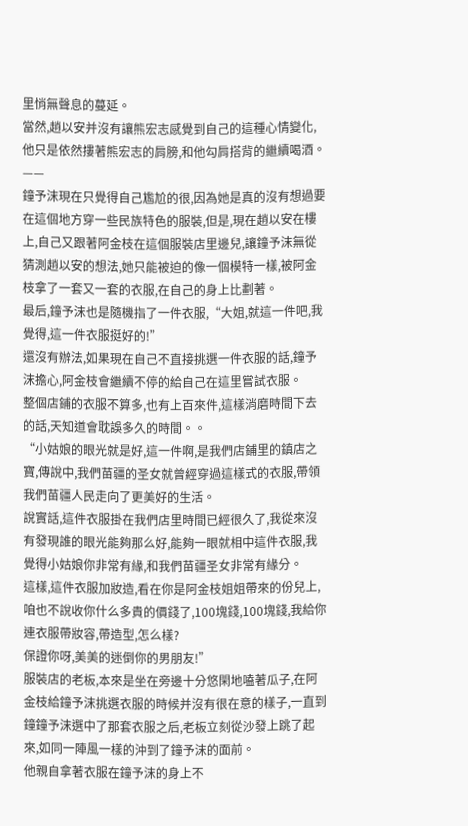里悄無聲息的蔓延。
當然,趙以安并沒有讓熊宏志感覺到自己的這種心情變化,他只是依然摟著熊宏志的肩膀,和他勾肩搭背的繼續喝酒。
——
鐘予沫現在只覺得自己尷尬的很,因為她是真的沒有想過要在這個地方穿一些民族特色的服裝,但是,現在趙以安在樓上,自己又跟著阿金枝在這個服裝店里邊兒,讓鐘予沫無從猜測趙以安的想法,她只能被迫的像一個模特一樣,被阿金枝拿了一套又一套的衣服,在自己的身上比劃著。
最后,鐘予沫也是隨機指了一件衣服,“大姐,就這一件吧,我覺得,這一件衣服挺好的!”
還沒有辦法,如果現在自己不直接挑選一件衣服的話,鐘予沫擔心,阿金枝會繼續不停的給自己在這里嘗試衣服。
整個店鋪的衣服不算多,也有上百來件,這樣消磨時間下去的話,天知道會耽誤多久的時間。。
“小姑娘的眼光就是好,這一件啊,是我們店鋪里的鎮店之寶,傳說中,我們苗疆的圣女就曾經穿過這樣式的衣服,帶領我們苗疆人民走向了更美好的生活。
說實話,這件衣服掛在我們店里時間已經很久了,我從來沒有發現誰的眼光能夠那么好,能夠一眼就相中這件衣服,我覺得小姑娘你非常有緣,和我們苗疆圣女非常有緣分。
這樣,這件衣服加妝造,看在你是阿金枝姐姐帶來的份兒上,咱也不說收你什么多貴的價錢了,100塊錢,100塊錢,我給你連衣服帶妝容,帶造型,怎么樣?
保證你呀,美美的迷倒你的男朋友!”
服裝店的老板,本來是坐在旁邊十分悠閑地嗑著瓜子,在阿金枝給鐘予沫挑選衣服的時候并沒有很在意的樣子,一直到鐘鐘予沫選中了那套衣服之后,老板立刻從沙發上跳了起來,如同一陣風一樣的沖到了鐘予沫的面前。
他親自拿著衣服在鐘予沫的身上不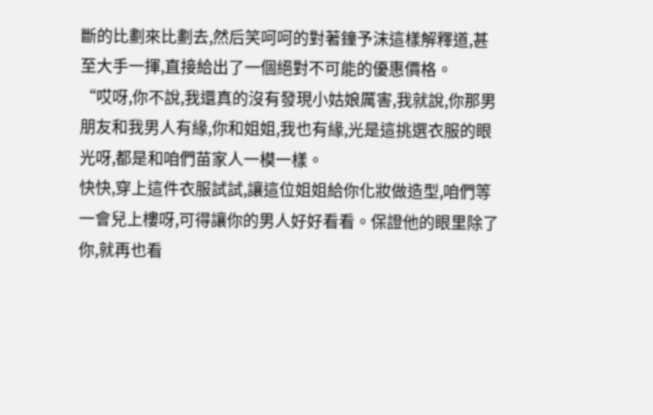斷的比劃來比劃去,然后笑呵呵的對著鐘予沫這樣解釋道,甚至大手一揮,直接給出了一個絕對不可能的優惠價格。
“哎呀,你不說,我還真的沒有發現小姑娘厲害,我就說,你那男朋友和我男人有緣,你和姐姐,我也有緣,光是這挑選衣服的眼光呀,都是和咱們苗家人一模一樣。
快快,穿上這件衣服試試,讓這位姐姐給你化妝做造型,咱們等一會兒上樓呀,可得讓你的男人好好看看。保證他的眼里除了你,就再也看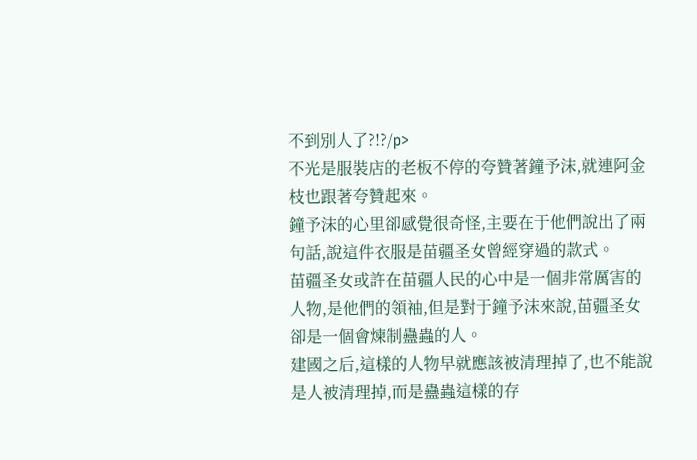不到別人了?!?/p>
不光是服裝店的老板不停的夸贊著鐘予沫,就連阿金枝也跟著夸贊起來。
鐘予沫的心里卻感覺很奇怪,主要在于他們說出了兩句話,說這件衣服是苗疆圣女曾經穿過的款式。
苗疆圣女或許在苗疆人民的心中是一個非常厲害的人物,是他們的領袖,但是對于鐘予沫來說,苗疆圣女卻是一個會煉制蠱蟲的人。
建國之后,這樣的人物早就應該被清理掉了,也不能說是人被清理掉,而是蠱蟲這樣的存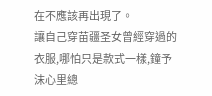在不應該再出現了。
讓自己穿苗疆圣女曾經穿過的衣服,哪怕只是款式一樣,鐘予沫心里總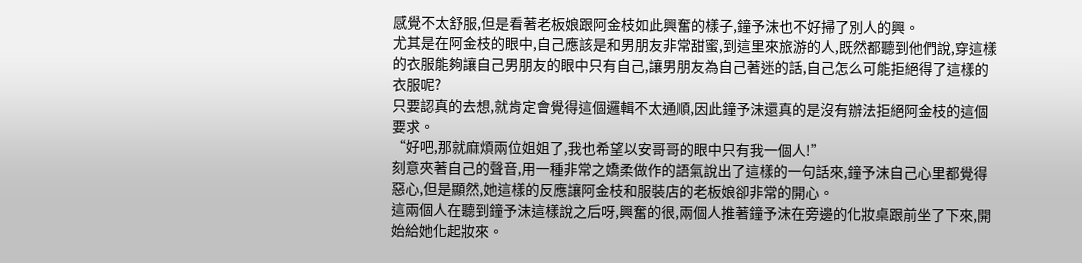感覺不太舒服,但是看著老板娘跟阿金枝如此興奮的樣子,鐘予沫也不好掃了別人的興。
尤其是在阿金枝的眼中,自己應該是和男朋友非常甜蜜,到這里來旅游的人,既然都聽到他們說,穿這樣的衣服能夠讓自己男朋友的眼中只有自己,讓男朋友為自己著迷的話,自己怎么可能拒絕得了這樣的衣服呢?
只要認真的去想,就肯定會覺得這個邏輯不太通順,因此鐘予沫還真的是沒有辦法拒絕阿金枝的這個要求。
“好吧,那就麻煩兩位姐姐了,我也希望以安哥哥的眼中只有我一個人!”
刻意夾著自己的聲音,用一種非常之嬌柔做作的語氣說出了這樣的一句話來,鐘予沫自己心里都覺得惡心,但是顯然,她這樣的反應讓阿金枝和服裝店的老板娘卻非常的開心。
這兩個人在聽到鐘予沫這樣說之后呀,興奮的很,兩個人推著鐘予沫在旁邊的化妝桌跟前坐了下來,開始給她化起妝來。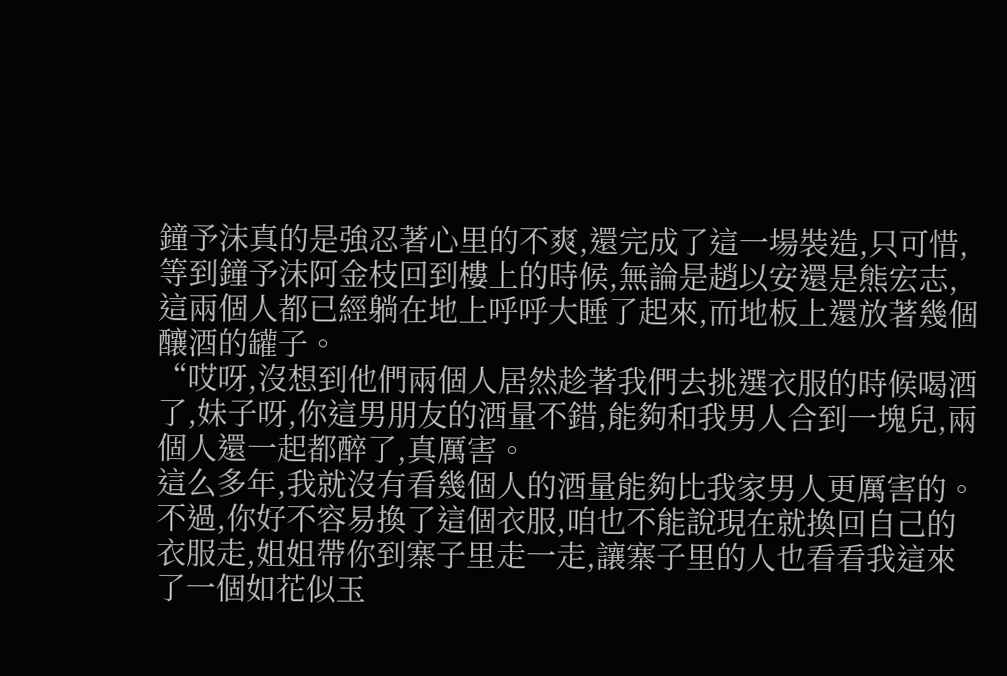鐘予沫真的是強忍著心里的不爽,還完成了這一場裝造,只可惜,等到鐘予沫阿金枝回到樓上的時候,無論是趙以安還是熊宏志,這兩個人都已經躺在地上呼呼大睡了起來,而地板上還放著幾個釀酒的罐子。
“哎呀,沒想到他們兩個人居然趁著我們去挑選衣服的時候喝酒了,妹子呀,你這男朋友的酒量不錯,能夠和我男人合到一塊兒,兩個人還一起都醉了,真厲害。
這么多年,我就沒有看幾個人的酒量能夠比我家男人更厲害的。
不過,你好不容易換了這個衣服,咱也不能說現在就換回自己的衣服走,姐姐帶你到寨子里走一走,讓寨子里的人也看看我這來了一個如花似玉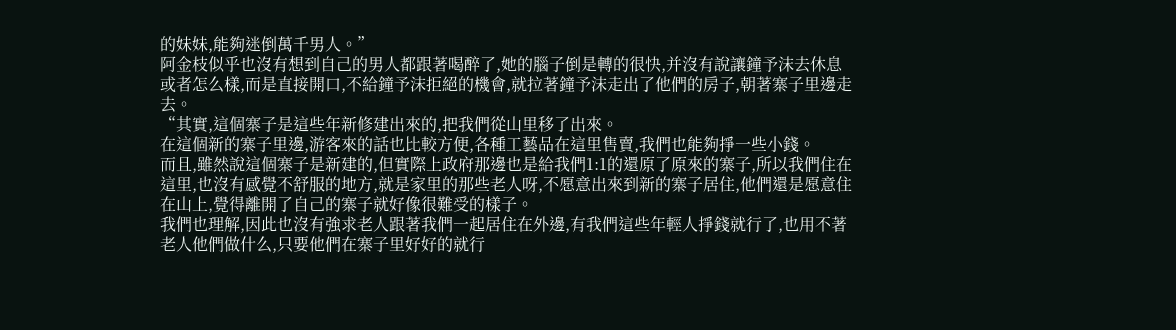的妹妹,能夠迷倒萬千男人。”
阿金枝似乎也沒有想到自己的男人都跟著喝醉了,她的腦子倒是轉的很快,并沒有說讓鐘予沫去休息或者怎么樣,而是直接開口,不給鐘予沫拒絕的機會,就拉著鐘予沫走出了他們的房子,朝著寨子里邊走去。
“其實,這個寨子是這些年新修建出來的,把我們從山里移了出來。
在這個新的寨子里邊,游客來的話也比較方便,各種工藝品在這里售賣,我們也能夠掙一些小錢。
而且,雖然說這個寨子是新建的,但實際上政府那邊也是給我們1:1的還原了原來的寨子,所以我們住在這里,也沒有感覺不舒服的地方,就是家里的那些老人呀,不愿意出來到新的寨子居住,他們還是愿意住在山上,覺得離開了自己的寨子就好像很難受的樣子。
我們也理解,因此也沒有強求老人跟著我們一起居住在外邊,有我們這些年輕人掙錢就行了,也用不著老人他們做什么,只要他們在寨子里好好的就行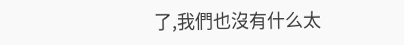了,我們也沒有什么太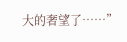大的奢望了……”